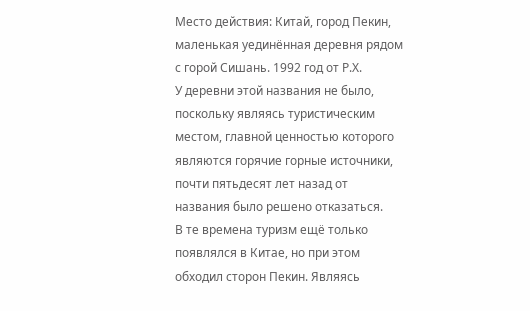Место действия: Китай, город Пекин, маленькая уединённая деревня рядом с горой Сишань. 1992 год от Р.Х.
У деревни этой названия не было, поскольку являясь туристическим местом, главной ценностью которого являются горячие горные источники, почти пятьдесят лет назад от названия было решено отказаться.
В те времена туризм ещё только появлялся в Китае, но при этом обходил сторон Пекин. Являясь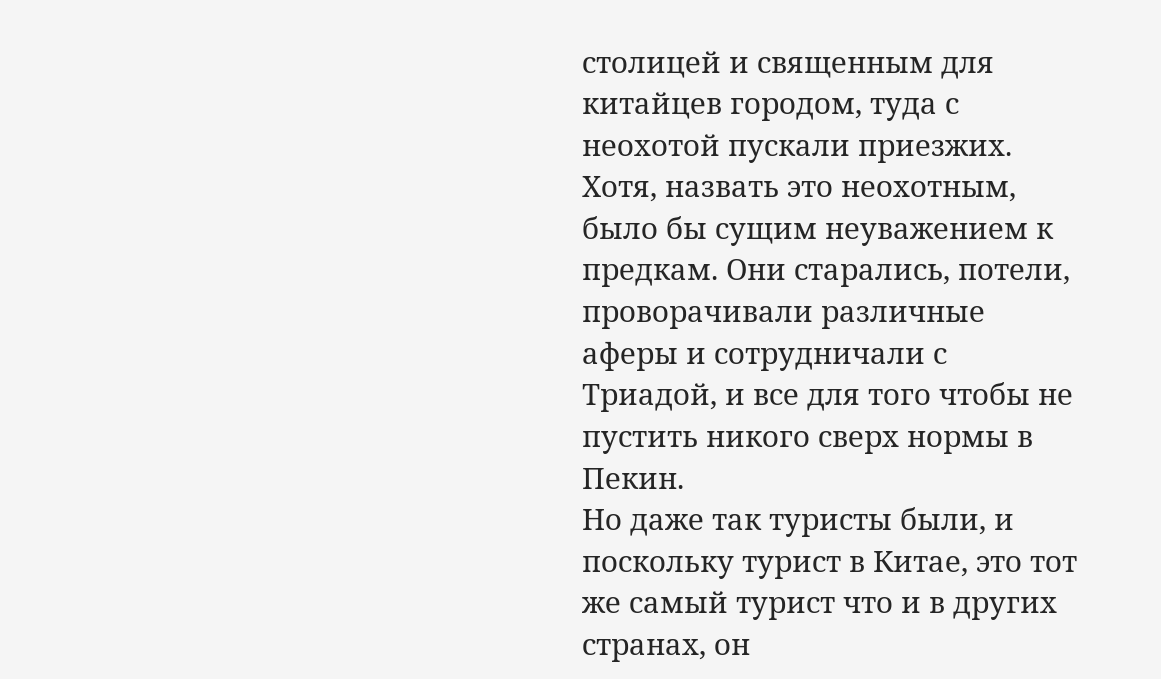столицей и священным для китайцев городом, туда с неохотой пускали приезжих.
Хотя, назвать это неохотным, было бы сущим неуважением к предкам. Они старались, потели, проворачивали различные аферы и сотрудничали с Триадой, и все для того чтобы не пустить никого сверх нормы в Пекин.
Но даже так туристы были, и поскольку турист в Китае, это тот же самый турист что и в других странах, он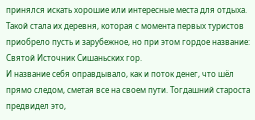принялся искать хорошие или интересные места для отдыха.
Такой стала их деревня, которая с момента первых туристов приобрело пусть и зарубежное, но при этом гордое название:
Святой Источник Сишаньских гор.
И название себя оправдывало, как и поток денег, что шёл прямо следом, сметая все на своем пути. Тогдашний староста предвидел это,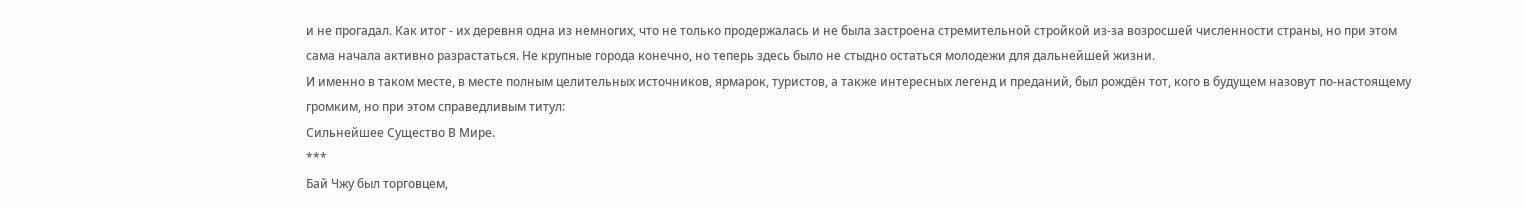и не прогадал. Как итог - их деревня одна из немногих, что не только продержалась и не была застроена стремительной стройкой из-за возросшей численности страны, но при этом сама начала активно разрастаться. Не крупные города конечно, но теперь здесь было не стыдно остаться молодежи для дальнейшей жизни.
И именно в таком месте, в месте полным целительных источников, ярмарок, туристов, а также интересных легенд и преданий, был рождён тот, кого в будущем назовут по-настоящему громким, но при этом справедливым титул:
Сильнейшее Существо В Мире.
***
Бай Чжу был торговцем,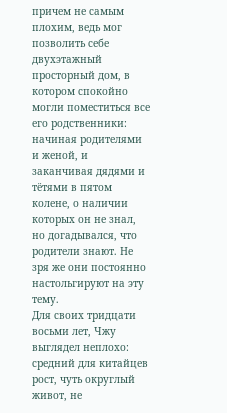причем не самым плохим, ведь мог позволить себе двухэтажный просторный дом, в котором спокойно могли поместиться все его родственники: начиная родителями и женой, и заканчивая дядями и тётями в пятом колене, о наличии которых он не знал, но догадывался, что родители знают. Не зря же они постоянно настольгируют на эту тему.
Для своих тридцати восьми лет, Чжу выглядел неплохо: средний для китайцев рост, чуть округлый живот, не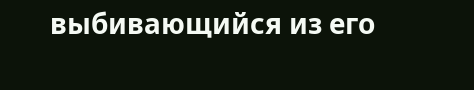выбивающийся из его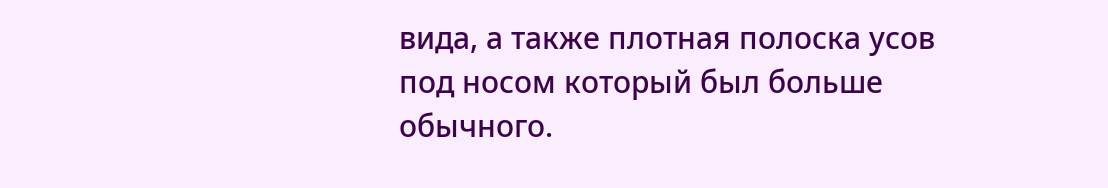вида, а также плотная полоска усов под носом который был больше обычного.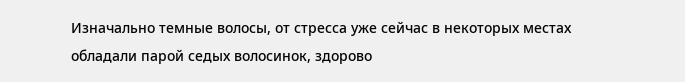Изначально темные волосы, от стресса уже сейчас в некоторых местах обладали парой седых волосинок, здорово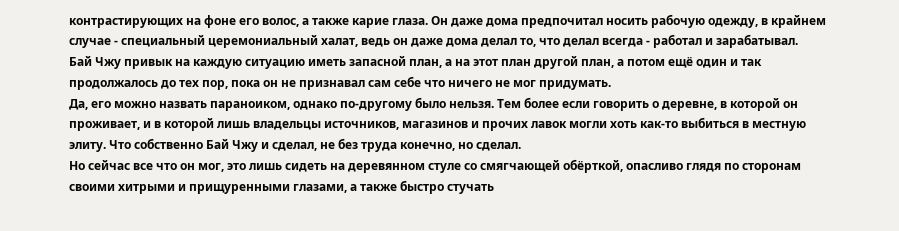контрастирующих на фоне его волос, а также карие глаза. Он даже дома предпочитал носить рабочую одежду, в крайнем случае - специальный церемониальный халат, ведь он даже дома делал то, что делал всегда - работал и зарабатывал.
Бай Чжу привык на каждую ситуацию иметь запасной план, а на этот план другой план, а потом ещё один и так продолжалось до тех пор, пока он не признавал сам себе что ничего не мог придумать.
Да, его можно назвать параноиком, однако по-другому было нельзя. Тем более если говорить о деревне, в которой он проживает, и в которой лишь владельцы источников, магазинов и прочих лавок могли хоть как-то выбиться в местную элиту. Что собственно Бай Чжу и сделал, не без труда конечно, но сделал.
Но сейчас все что он мог, это лишь сидеть на деревянном стуле со смягчающей обёрткой, опасливо глядя по сторонам своими хитрыми и прищуренными глазами, а также быстро стучать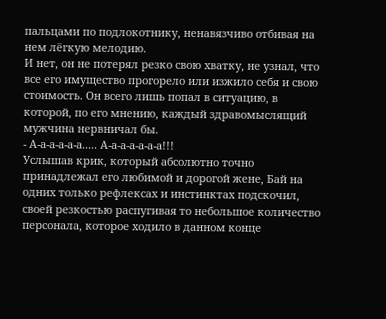пальцами по подлокотнику, ненавязчиво отбивая на нем лёгкую мелодию.
И нет, он не потерял резко свою хватку, не узнал, что все его имущество прогорело или изжило себя и свою стоимость. Он всего лишь попал в ситуацию, в которой, по его мнению, каждый здравомыслящий мужчина нервничал бы.
- А-а-а-а-а-а..... А-а-а-а-а-а-а!!!
Услышав крик, который абсолютно точно принадлежал его любимой и дорогой жене, Бай на одних только рефлексах и инстинктах подскочил, своей резкостью распугивая то небольшое количество персонала, которое ходило в данном конце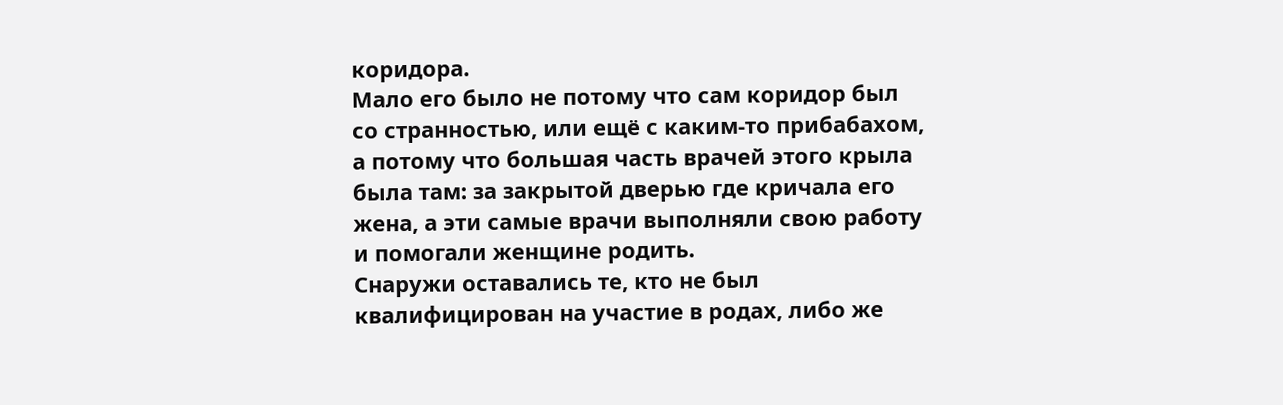коридора.
Мало его было не потому что сам коридор был со странностью, или ещё с каким-то прибабахом, а потому что большая часть врачей этого крыла была там: за закрытой дверью где кричала его жена, а эти самые врачи выполняли свою работу и помогали женщине родить.
Снаружи оставались те, кто не был квалифицирован на участие в родах, либо же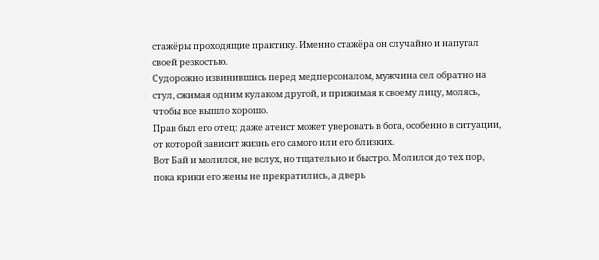стажёры проходящие практику. Именно стажёра он случайно и напугал своей резкостью.
Судорожно извинившись перед медперсоналом, мужчина сел обратно на стул, сжимая одним кулаком другой, и прижимая к своему лицу, молясь, чтобы все вышло хорошо.
Прав был его отец: даже атеист может уверовать в бога, особенно в ситуации, от которой зависит жизнь его самого или его близких.
Вот Бай и молился, не вслух, но тщательно и быстро. Молился до тех пор, пока крики его жены не прекратились, а дверь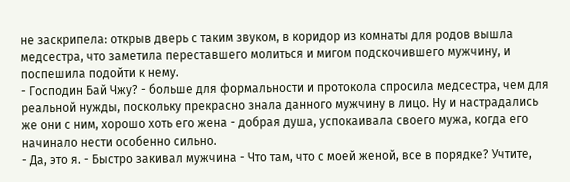не заскрипела: открыв дверь с таким звуком, в коридор из комнаты для родов вышла медсестра, что заметила переставшего молиться и мигом подскочившего мужчину, и поспешила подойти к нему.
- Господин Бай Чжу? - больше для формальности и протокола спросила медсестра, чем для реальной нужды, поскольку прекрасно знала данного мужчину в лицо. Ну и настрадались же они с ним, хорошо хоть его жена - добрая душа, успокаивала своего мужа, когда его начинало нести особенно сильно.
- Да, это я. - Быстро закивал мужчина - Что там, что с моей женой, все в порядке? Учтите,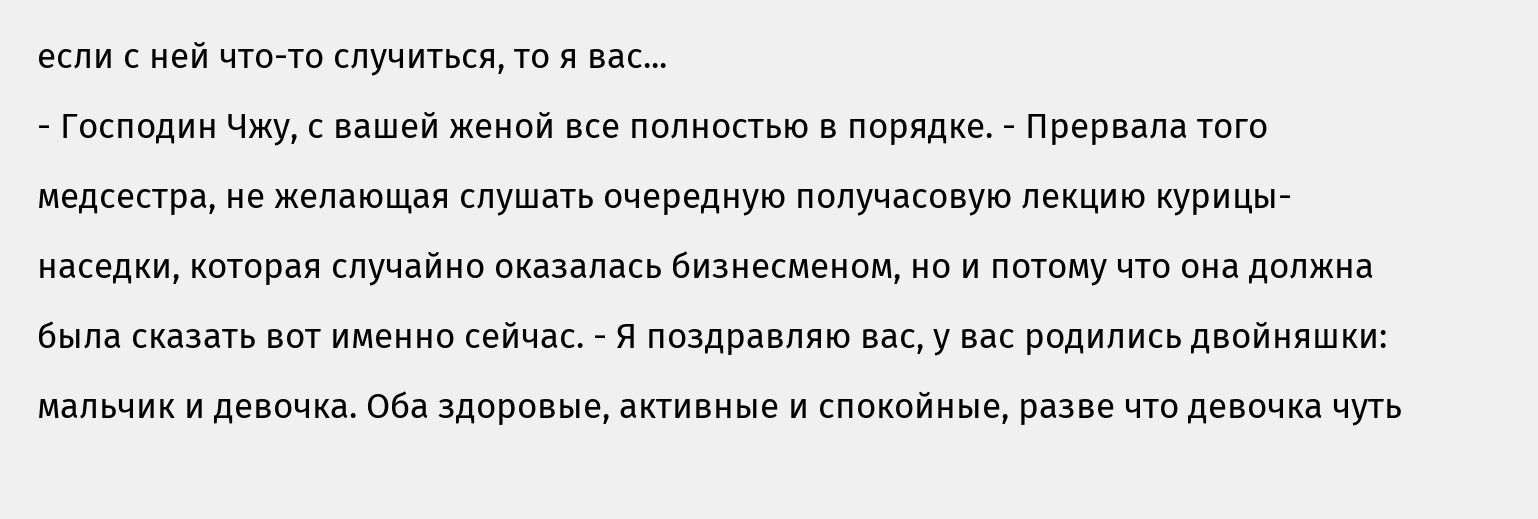если с ней что-то случиться, то я вас...
- Господин Чжу, с вашей женой все полностью в порядке. - Прервала того медсестра, не желающая слушать очередную получасовую лекцию курицы-наседки, которая случайно оказалась бизнесменом, но и потому что она должна была сказать вот именно сейчас. - Я поздравляю вас, у вас родились двойняшки: мальчик и девочка. Оба здоровые, активные и спокойные, разве что девочка чуть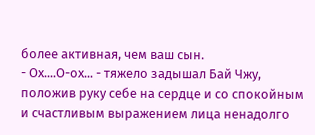более активная, чем ваш сын.
- Ох....О-ох... - тяжело задышал Бай Чжу, положив руку себе на сердце и со спокойным и счастливым выражением лица ненадолго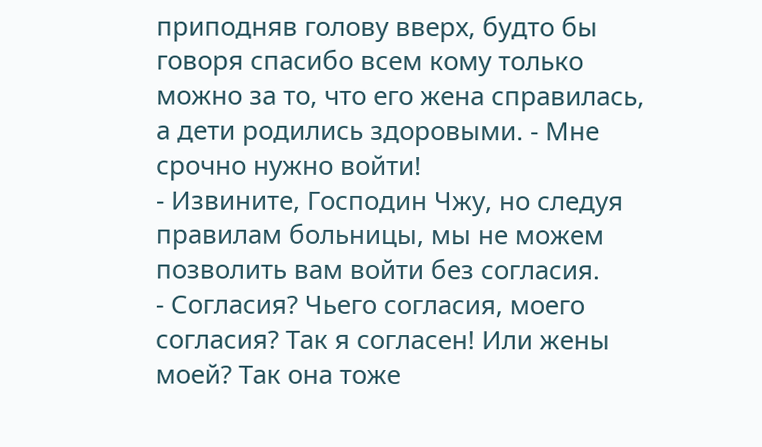приподняв голову вверх, будто бы говоря спасибо всем кому только можно за то, что его жена справилась, а дети родились здоровыми. - Мне срочно нужно войти!
- Извините, Господин Чжу, но следуя правилам больницы, мы не можем позволить вам войти без согласия.
- Согласия? Чьего согласия, моего согласия? Так я согласен! Или жены моей? Так она тоже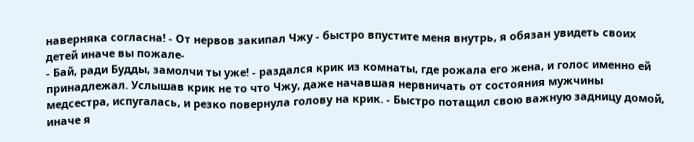наверняка согласна! - От нервов закипал Чжу - быстро впустите меня внутрь, я обязан увидеть своих детей иначе вы пожале-
- Бай, ради Будды, замолчи ты уже! - раздался крик из комнаты, где рожала его жена, и голос именно ей принадлежал. Услышав крик не то что Чжу, даже начавшая нервничать от состояния мужчины медсестра, испугалась, и резко повернула голову на крик. - Быстро потащил свою важную задницу домой, иначе я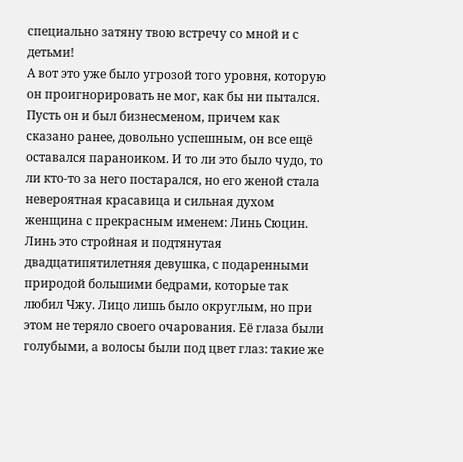специально затяну твою встречу со мной и с детьми!
А вот это уже было угрозой того уровня, которую он проигнорировать не мог, как бы ни пытался.
Пусть он и был бизнесменом, причем как сказано ранее, довольно успешным, он все ещё оставался параноиком. И то ли это было чудо, то ли кто-то за него постарался, но его женой стала невероятная красавица и сильная духом женщина с прекрасным именем: Линь Сюцин.
Линь это стройная и подтянутая двадцатипятилетняя девушка, с подаренными природой большими бедрами, которые так любил Чжу. Лицо лишь было округлым, но при этом не теряло своего очарования. Её глаза были голубыми, а волосы были под цвет глаз: такие же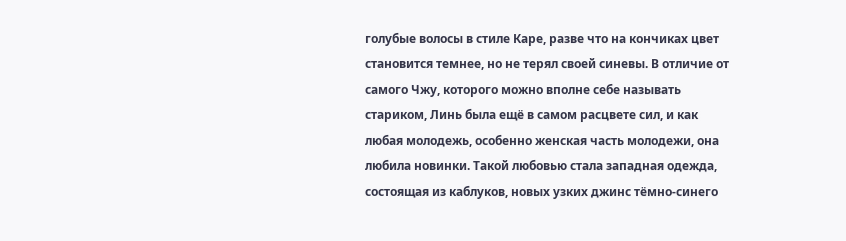голубые волосы в стиле Каре, разве что на кончиках цвет становится темнее, но не терял своей синевы. В отличие от самого Чжу, которого можно вполне себе называть стариком, Линь была ещё в самом расцвете сил, и как любая молодежь, особенно женская часть молодежи, она любила новинки. Такой любовью стала западная одежда, состоящая из каблуков, новых узких джинс тёмно-синего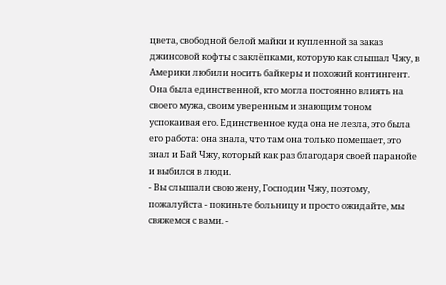цвета, свободной белой майки и купленной за заказ джинсовой кофты с заклёпками, которую как слышал Чжу, в Америки любили носить байкеры и похожий контингент.
Она была единственной, кто могла постоянно влиять на своего мужа, своим уверенным и знающим тоном успокаивая его. Единственное куда она не лезла, это была его работа: она знала, что там она только помешает, это знал и Бай Чжу, который как раз благодаря своей паранойе и выбился в люди.
- Вы слышали свою жену, Господин Чжу, поэтому, пожалуйста - покиньте больницу и просто ожидайте, мы свяжемся с вами. -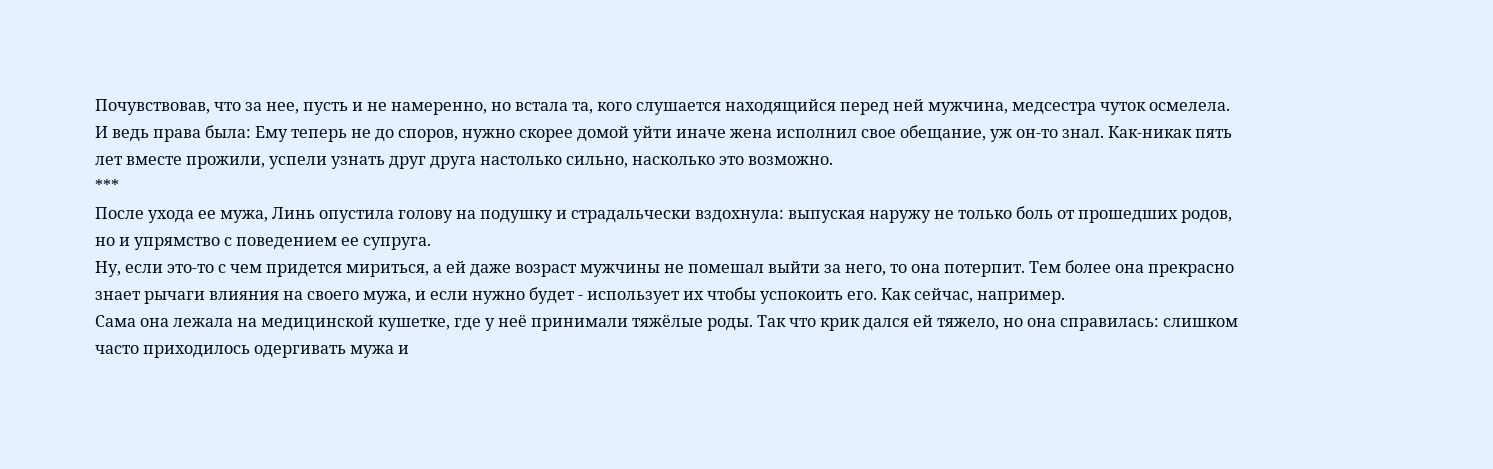Почувствовав, что за нее, пусть и не намеренно, но встала та, кого слушается находящийся перед ней мужчина, медсестра чуток осмелела.
И ведь права была: Ему теперь не до споров, нужно скорее домой уйти иначе жена исполнил свое обещание, уж он-то знал. Как-никак пять лет вместе прожили, успели узнать друг друга настолько сильно, насколько это возможно.
***
После ухода ее мужа, Линь опустила голову на подушку и страдальчески вздохнула: выпуская наружу не только боль от прошедших родов, но и упрямство с поведением ее супруга.
Ну, если это-то с чем придется мириться, а ей даже возраст мужчины не помешал выйти за него, то она потерпит. Тем более она прекрасно знает рычаги влияния на своего мужа, и если нужно будет - использует их чтобы успокоить его. Как сейчас, например.
Сама она лежала на медицинской кушетке, где у неё принимали тяжёлые роды. Так что крик дался ей тяжело, но она справилась: слишком часто приходилось одергивать мужа и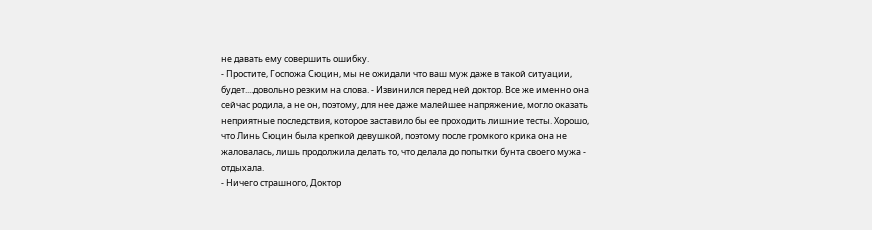не давать ему совершить ошибку.
- Простите, Госпожа Сюцин, мы не ожидали что ваш муж даже в такой ситуации, будет....довольно резким на слова. - Извинился перед ней доктор. Все же именно она сейчас родила, а не он, поэтому, для нее даже малейшее напряжение, могло оказать неприятные последствия, которое заставило бы ее проходить лишние тесты. Хорошо, что Линь Сюцин была крепкой девушкой, поэтому после громкого крика она не жаловалась, лишь продолжила делать то, что делала до попытки бунта своего мужа - отдыхала.
- Ничего страшного, Доктор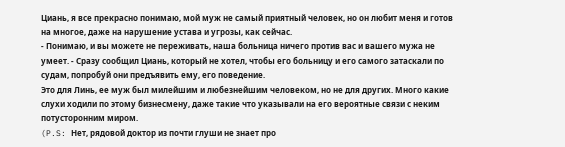Циань, я все прекрасно понимаю, мой муж не самый приятный человек, но он любит меня и готов на многое, даже на нарушение устава и угрозы, как сейчас.
- Понимаю, и вы можете не переживать, наша больница ничего против вас и вашего мужа не умеет. - Сразу сообщил Циань, который не хотел, чтобы его больницу и его самого затаскали по судам, попробуй они предъявить ему, его поведение.
Это для Линь, ее муж был милейшим и любезнейшим человеком, но не для других. Много какие слухи ходили по этому бизнесмену, даже такие что указывали на его вероятные связи с неким потусторонним миром.
(P.S: Нет, рядовой доктор из почти глуши не знает про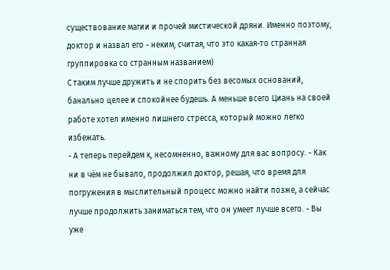существование магии и прочей мистической дряни. Именно поэтому, доктор и назвал его - неким, считая, что это какая-то странная группировка со странным названием)
С таким лучше дружить и не спорить без весомых оснований, банально целее и спокойнее будешь. А меньше всего Циань на своей работе хотел именно лишнего стресса, который можно легко избежать.
- А теперь перейдем к, несомненно, важному для вас вопросу. - Как ни в чём не бывало, продолжил доктор, решая, что время для погружения в мыслительный процесс можно найти позже, а сейчас лучше продолжить заниматься тем, что он умеет лучше всего. - Вы уже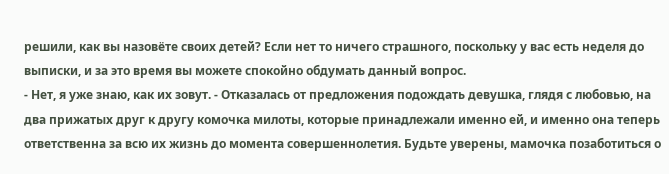решили, как вы назовёте своих детей? Если нет то ничего страшного, поскольку у вас есть неделя до выписки, и за это время вы можете спокойно обдумать данный вопрос.
- Нет, я уже знаю, как их зовут. - Отказалась от предложения подождать девушка, глядя с любовью, на два прижатых друг к другу комочка милоты, которые принадлежали именно ей, и именно она теперь ответственна за всю их жизнь до момента совершеннолетия. Будьте уверены, мамочка позаботиться о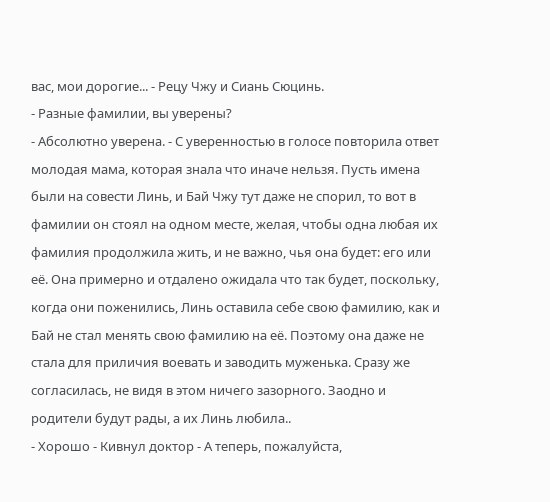вас, мои дорогие... - Рецу Чжу и Сиань Сюцинь.
- Разные фамилии, вы уверены?
- Абсолютно уверена. - С уверенностью в голосе повторила ответ молодая мама, которая знала что иначе нельзя. Пусть имена были на совести Линь, и Бай Чжу тут даже не спорил, то вот в фамилии он стоял на одном месте, желая, чтобы одна любая их фамилия продолжила жить, и не важно, чья она будет: его или её. Она примерно и отдалено ожидала что так будет, поскольку, когда они поженились, Линь оставила себе свою фамилию, как и Бай не стал менять свою фамилию на её. Поэтому она даже не стала для приличия воевать и заводить муженька. Сразу же согласилась, не видя в этом ничего зазорного. Заодно и родители будут рады, а их Линь любила..
- Хорошо - Кивнул доктор - А теперь, пожалуйста,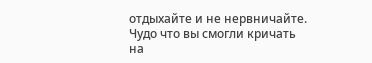отдыхайте и не нервничайте. Чудо что вы смогли кричать на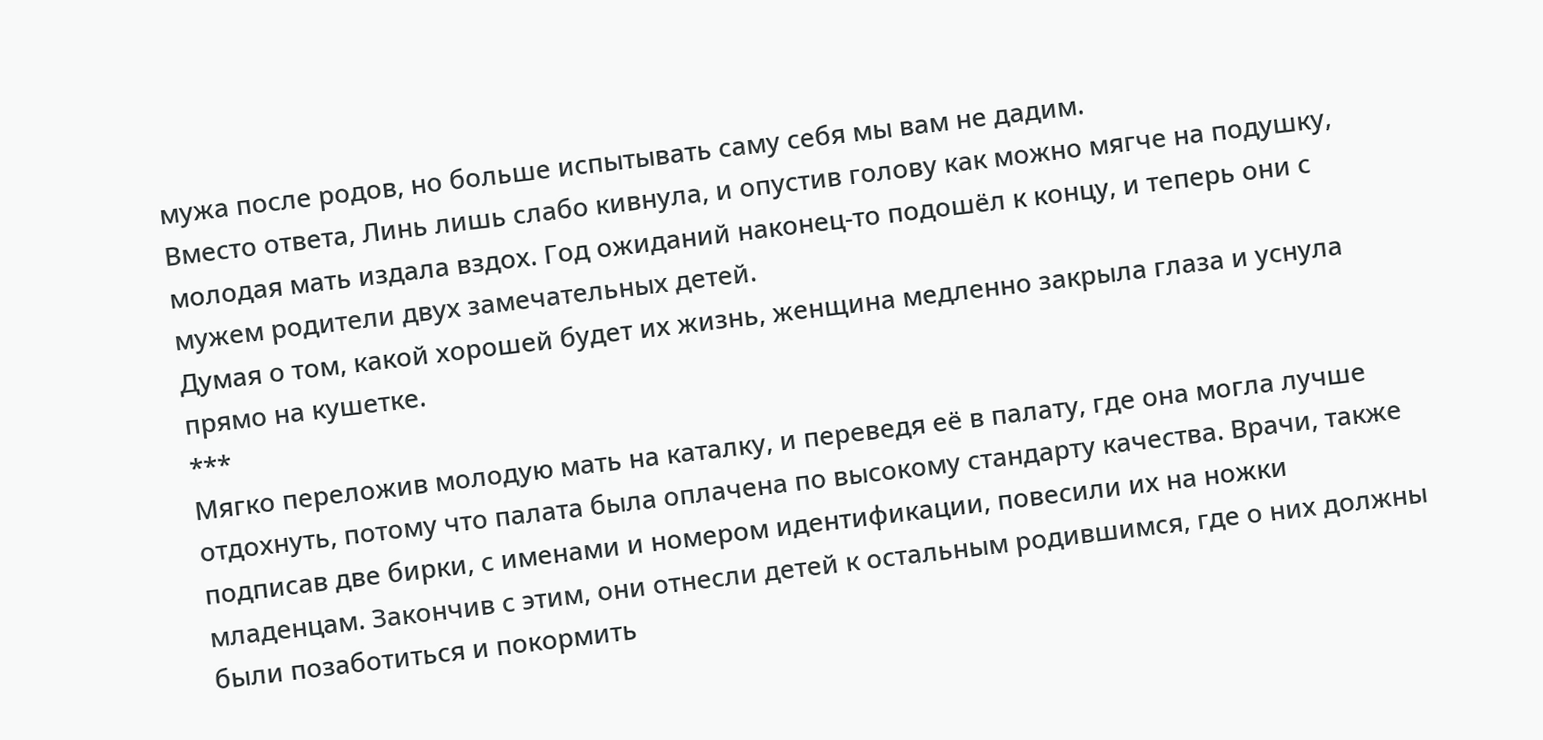мужа после родов, но больше испытывать саму себя мы вам не дадим.
Вместо ответа, Линь лишь слабо кивнула, и опустив голову как можно мягче на подушку, молодая мать издала вздох. Год ожиданий наконец-то подошёл к концу, и теперь они с мужем родители двух замечательных детей.
Думая о том, какой хорошей будет их жизнь, женщина медленно закрыла глаза и уснула прямо на кушетке.
***
Мягко переложив молодую мать на каталку, и переведя её в палату, где она могла лучше отдохнуть, потому что палата была оплачена по высокому стандарту качества. Врачи, также подписав две бирки, с именами и номером идентификации, повесили их на ножки младенцам. Закончив с этим, они отнесли детей к остальным родившимся, где о них должны были позаботиться и покормить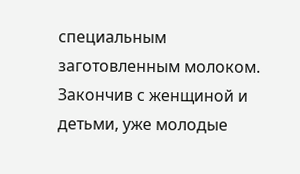специальным заготовленным молоком.
Закончив с женщиной и детьми, уже молодые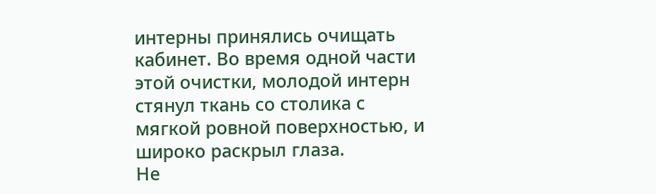интерны принялись очищать кабинет. Во время одной части этой очистки, молодой интерн стянул ткань со столика с мягкой ровной поверхностью, и широко раскрыл глаза.
Не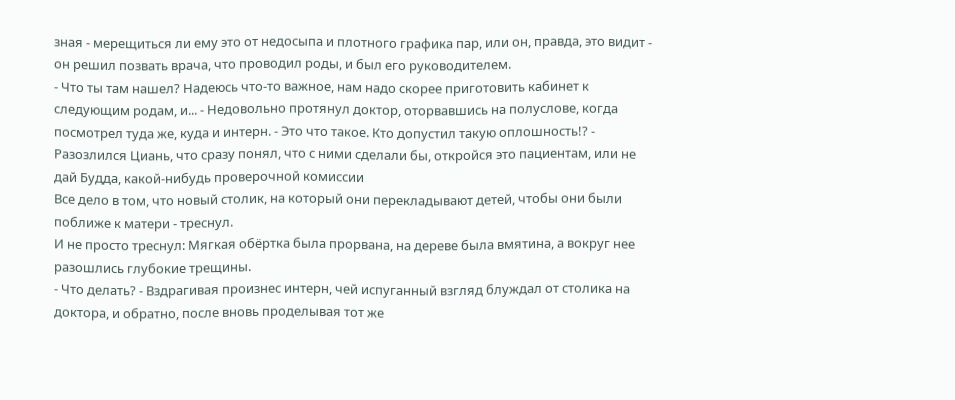зная - мерещиться ли ему это от недосыпа и плотного графика пар, или он, правда, это видит - он решил позвать врача, что проводил роды, и был его руководителем.
- Что ты там нашел? Надеюсь что-то важное, нам надо скорее приготовить кабинет к следующим родам, и... - Недовольно протянул доктор, оторвавшись на полуслове, когда посмотрел туда же, куда и интерн. - Это что такое. Кто допустил такую оплошность!? - Разозлился Циань, что сразу понял, что с ними сделали бы, откройся это пациентам, или не дай Будда, какой-нибудь проверочной комиссии
Все дело в том, что новый столик, на который они перекладывают детей, чтобы они были поближе к матери - треснул.
И не просто треснул: Мягкая обёртка была прорвана, на дереве была вмятина, а вокруг нее разошлись глубокие трещины.
- Что делать? - Вздрагивая произнес интерн, чей испуганный взгляд блуждал от столика на доктора, и обратно, после вновь проделывая тот же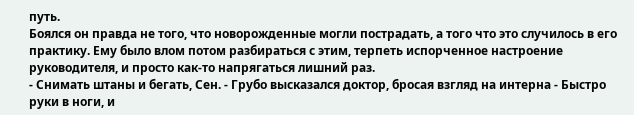путь.
Боялся он правда не того, что новорожденные могли пострадать, а того что это случилось в его практику. Ему было влом потом разбираться с этим, терпеть испорченное настроение руководителя, и просто как-то напрягаться лишний раз.
- Снимать штаны и бегать, Сен. - Грубо высказался доктор, бросая взгляд на интерна - Быстро руки в ноги, и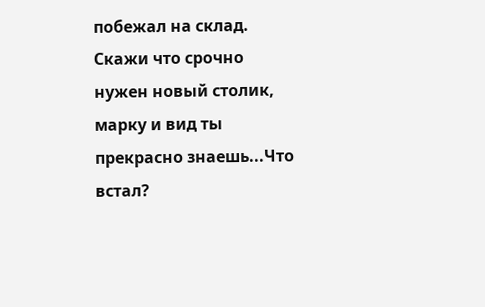побежал на склад. Скажи что срочно нужен новый столик, марку и вид ты прекрасно знаешь...Что встал?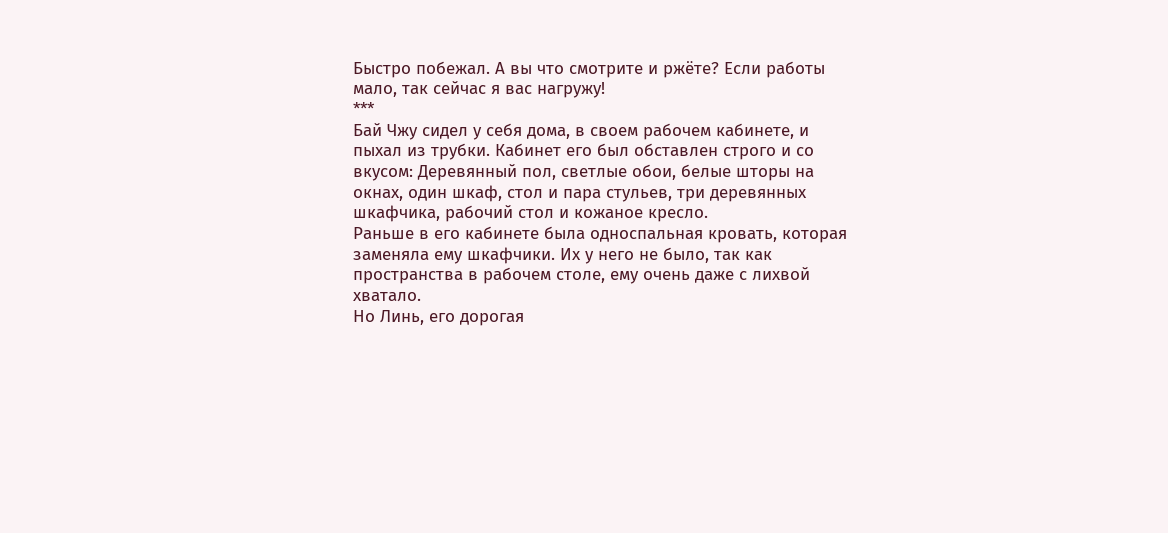Быстро побежал. А вы что смотрите и ржёте? Если работы мало, так сейчас я вас нагружу!
***
Бай Чжу сидел у себя дома, в своем рабочем кабинете, и пыхал из трубки. Кабинет его был обставлен строго и со вкусом: Деревянный пол, светлые обои, белые шторы на окнах, один шкаф, стол и пара стульев, три деревянных шкафчика, рабочий стол и кожаное кресло.
Раньше в его кабинете была односпальная кровать, которая заменяла ему шкафчики. Их у него не было, так как пространства в рабочем столе, ему очень даже с лихвой хватало.
Но Линь, его дорогая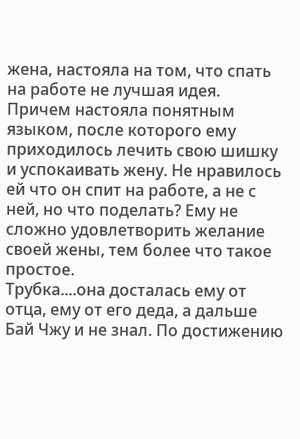жена, настояла на том, что спать на работе не лучшая идея. Причем настояла понятным языком, после которого ему приходилось лечить свою шишку и успокаивать жену. Не нравилось ей что он спит на работе, а не с ней, но что поделать? Ему не сложно удовлетворить желание своей жены, тем более что такое простое.
Трубка....она досталась ему от отца, ему от его деда, а дальше Бай Чжу и не знал. По достижению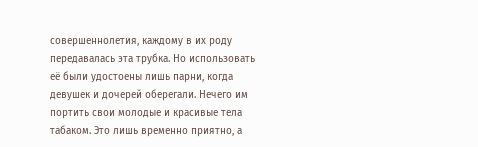совершеннолетия, каждому в их роду передавалась эта трубка. Но использовать её были удостоены лишь парни, когда девушек и дочерей оберегали. Нечего им портить свои молодые и красивые тела табаком. Это лишь временно приятно, а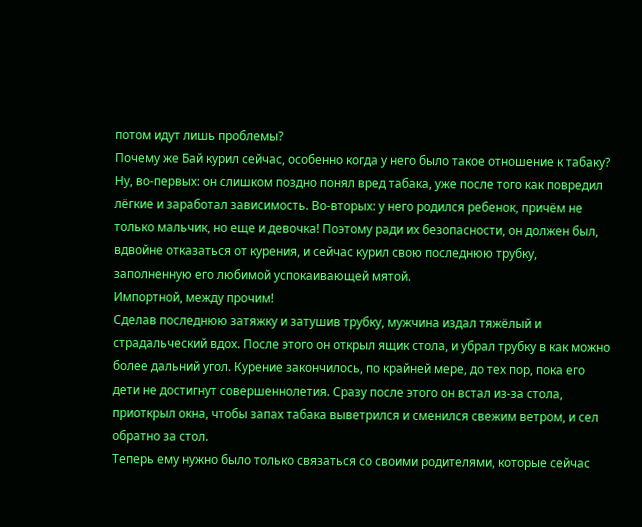потом идут лишь проблемы?
Почему же Бай курил сейчас, особенно когда у него было такое отношение к табаку? Ну, во-первых: он слишком поздно понял вред табака, уже после того как повредил лёгкие и заработал зависимость. Во-вторых: у него родился ребенок, причём не только мальчик, но еще и девочка! Поэтому ради их безопасности, он должен был, вдвойне отказаться от курения, и сейчас курил свою последнюю трубку, заполненную его любимой успокаивающей мятой.
Импортной, между прочим!
Сделав последнюю затяжку и затушив трубку, мужчина издал тяжёлый и страдальческий вдох. После этого он открыл ящик стола, и убрал трубку в как можно более дальний угол. Курение закончилось, по крайней мере, до тех пор, пока его дети не достигнут совершеннолетия. Сразу после этого он встал из-за стола, приоткрыл окна, чтобы запах табака выветрился и сменился свежим ветром, и сел обратно за стол.
Теперь ему нужно было только связаться со своими родителями, которые сейчас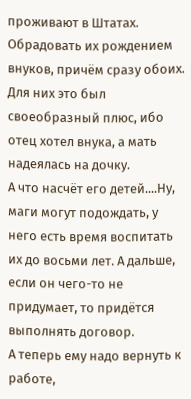проживают в Штатах. Обрадовать их рождением внуков, причём сразу обоих. Для них это был своеобразный плюс, ибо отец хотел внука, а мать надеялась на дочку.
А что насчёт его детей....Ну, маги могут подождать, у него есть время воспитать их до восьми лет. А дальше, если он чего-то не придумает, то придётся выполнять договор.
А теперь ему надо вернуть к работе,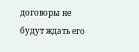договоры не будут ждать его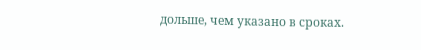дольше, чем указано в сроках.